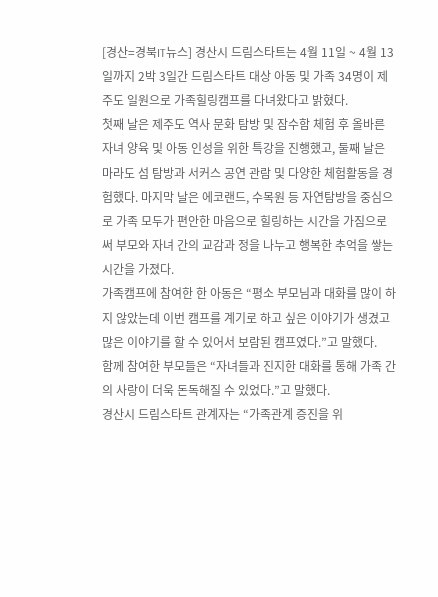[경산=경북IT뉴스] 경산시 드림스타트는 4월 11일 ~ 4월 13일까지 2박 3일간 드림스타트 대상 아동 및 가족 34명이 제주도 일원으로 가족힐링캠프를 다녀왔다고 밝혔다.
첫째 날은 제주도 역사 문화 탐방 및 잠수함 체험 후 올바른 자녀 양육 및 아동 인성을 위한 특강을 진행했고, 둘째 날은 마라도 섬 탐방과 서커스 공연 관람 및 다양한 체험활동을 경험했다. 마지막 날은 에코랜드, 수목원 등 자연탐방을 중심으로 가족 모두가 편안한 마음으로 힐링하는 시간을 가짐으로써 부모와 자녀 간의 교감과 정을 나누고 행복한 추억을 쌓는 시간을 가졌다.
가족캠프에 참여한 한 아동은 “평소 부모님과 대화를 많이 하지 않았는데 이번 캠프를 계기로 하고 싶은 이야기가 생겼고 많은 이야기를 할 수 있어서 보람된 캠프였다.”고 말했다.
함께 참여한 부모들은 “자녀들과 진지한 대화를 통해 가족 간의 사랑이 더욱 돈독해질 수 있었다.”고 말했다.
경산시 드림스타트 관계자는 “가족관계 증진을 위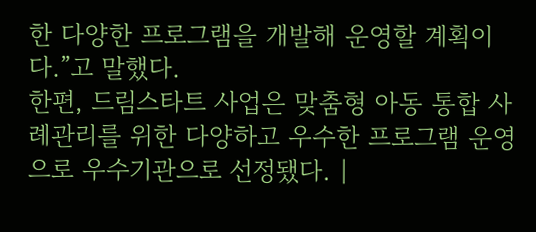한 다양한 프로그램을 개발해 운영할 계획이다.”고 말했다.
한편, 드림스타트 사업은 맞춤형 아동 통합 사례관리를 위한 다양하고 우수한 프로그램 운영으로 우수기관으로 선정됐다. |